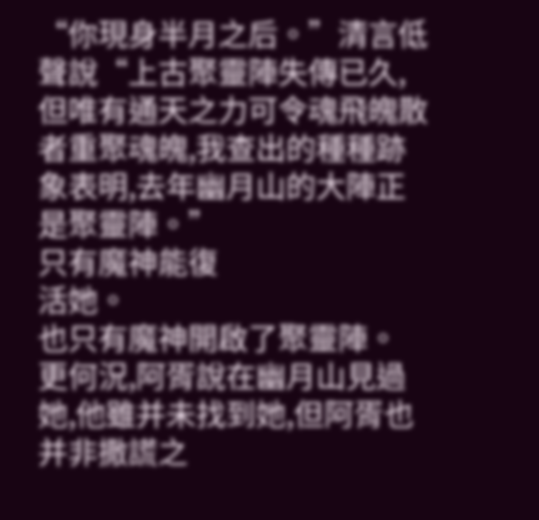“你現身半月之后。”清言低聲說“上古聚靈陣失傳已久,但唯有通天之力可令魂飛魄散者重聚魂魄,我查出的種種跡象表明,去年幽月山的大陣正是聚靈陣。”
只有魔神能復
活她。
也只有魔神開啟了聚靈陣。
更何況,阿胥說在幽月山見過她,他雖并未找到她,但阿胥也并非撒謊之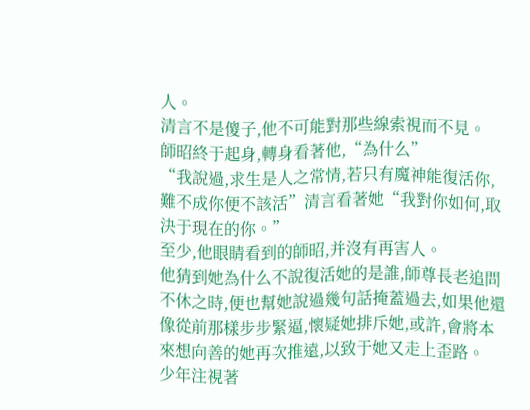人。
清言不是傻子,他不可能對那些線索視而不見。
師昭終于起身,轉身看著他,“為什么”
“我說過,求生是人之常情,若只有魔神能復活你,難不成你便不該活”清言看著她“我對你如何,取決于現在的你。”
至少,他眼睛看到的師昭,并沒有再害人。
他猜到她為什么不說復活她的是誰,師尊長老追問不休之時,便也幫她說過幾句話掩蓋過去,如果他還像從前那樣步步緊逼,懷疑她排斥她,或許,會將本來想向善的她再次推遠,以致于她又走上歪路。
少年注視著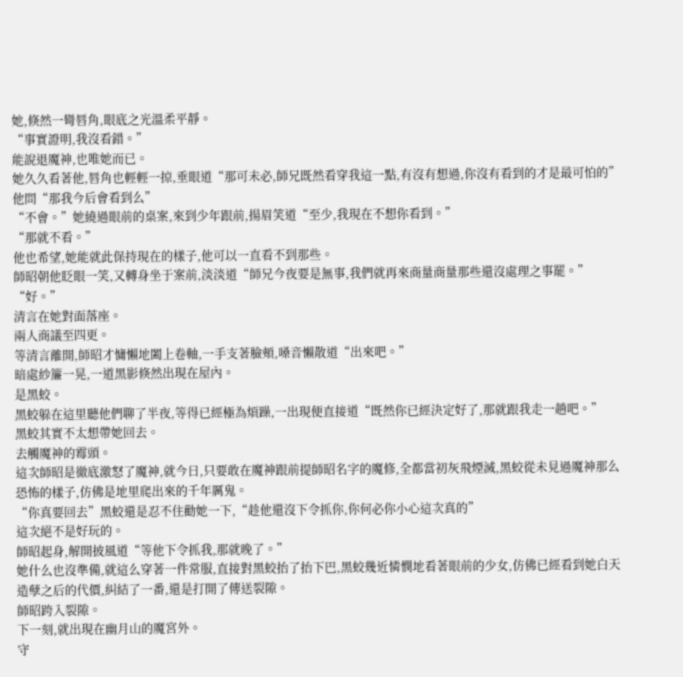她,倏然一彎唇角,眼底之光溫柔平靜。
“事實證明,我沒看錯。”
能說退魔神,也唯她而已。
她久久看著他,唇角也輕輕一掠,垂眼道“那可未必,師兄既然看穿我這一點,有沒有想過,你沒有看到的才是最可怕的”
他問“那我今后會看到么”
“不會。”她繞過眼前的桌案,來到少年跟前,揚眉笑道“至少,我現在不想你看到。”
“那就不看。”
他也希望,她能就此保持現在的樣子,他可以一直看不到那些。
師昭朝他眨眼一笑,又轉身坐于案前,淡淡道“師兄今夜要是無事,我們就再來商量商量那些還沒處理之事罷。”
“好。”
清言在她對面落座。
兩人商議至四更。
等清言離開,師昭才慵懶地闔上卷軸,一手支著臉頰,嗓音懶散道“出來吧。”
暗處紗簾一晃,一道黑影倏然出現在屋內。
是黑蛟。
黑蛟躲在這里聽他們聊了半夜,等得已經極為煩躁,一出現便直接道“既然你已經決定好了,那就跟我走一趟吧。”
黑蛟其實不太想帶她回去。
去觸魔神的霉頭。
這次師昭是徹底激怒了魔神,就今日,只要敢在魔神跟前提師昭名字的魔修,全都當初灰飛煙滅,黑蛟從未見過魔神那么恐怖的樣子,仿佛是地里爬出來的千年厲鬼。
“你真要回去”黑蛟還是忍不住勸她一下,“趁他還沒下令抓你,你何必你小心這次真的”
這次絕不是好玩的。
師昭起身,解開披風道“等他下令抓我,那就晚了。”
她什么也沒準備,就這么穿著一件常服,直接對黑蛟抬了抬下巴,黑蛟幾近憐憫地看著眼前的少女,仿佛已經看到她白天造孽之后的代價,糾結了一番,還是打開了傳送裂隙。
師昭跨入裂隙。
下一刻,就出現在幽月山的魔宮外。
守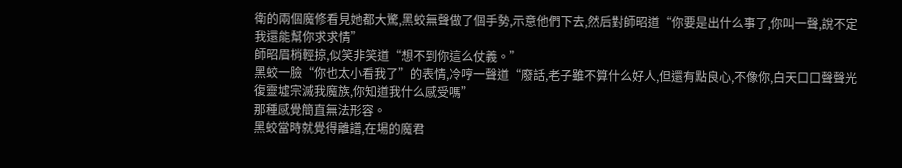衛的兩個魔修看見她都大驚,黑蛟無聲做了個手勢,示意他們下去,然后對師昭道“你要是出什么事了,你叫一聲,說不定我還能幫你求求情”
師昭眉梢輕掠,似笑非笑道“想不到你這么仗義。”
黑蛟一臉“你也太小看我了”的表情,冷哼一聲道“廢話,老子雖不算什么好人,但還有點良心,不像你,白天口口聲聲光復靈墟宗滅我魔族,你知道我什么感受嗎”
那種感覺簡直無法形容。
黑蛟當時就覺得離譜,在場的魔君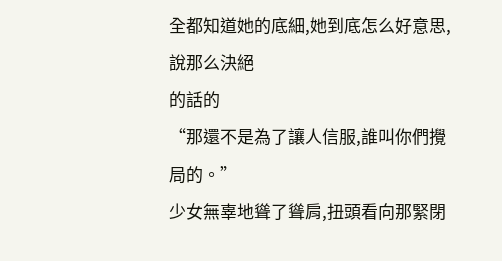全都知道她的底細,她到底怎么好意思,說那么決絕
的話的
“那還不是為了讓人信服,誰叫你們攪局的。”
少女無辜地聳了聳肩,扭頭看向那緊閉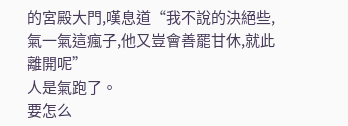的宮殿大門,嘆息道“我不說的決絕些,氣一氣這瘋子,他又豈會善罷甘休,就此離開呢”
人是氣跑了。
要怎么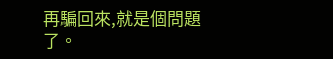再騙回來,就是個問題了。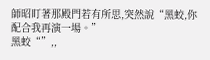師昭盯著那殿門若有所思,突然說“黑蛟,你配合我再演一場。”
黑蛟“”,,